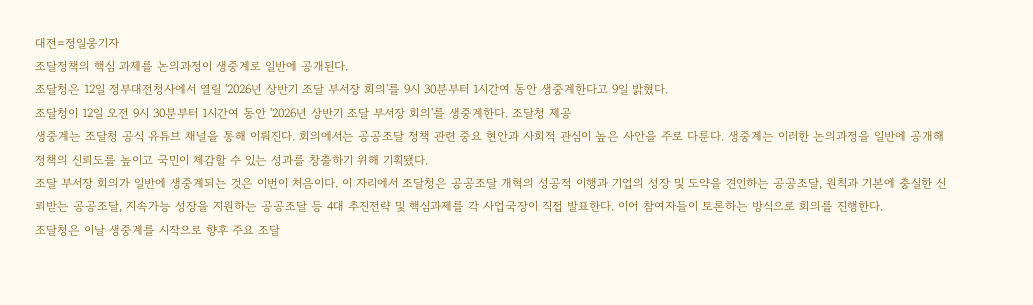대전=정일웅기자
조달정책의 핵심 과제를 논의과정이 생중계로 일반에 공개된다.
조달청은 12일 정부대전청사에서 열릴 '2026년 상반기 조달 부서장 회의'를 9시 30분부터 1시간여 동안 생중계한다고 9일 밝혔다.
조달청이 12일 오전 9시 30분부터 1시간여 동안 '2026년 상반기 조달 부서장 회의'를 생중계한다. 조달청 제공
생중계는 조달청 공식 유튜브 채널을 통해 이뤄진다. 회의에서는 공공조달 정책 관련 중요 현안과 사회적 관심이 높은 사안을 주로 다룬다. 생중계는 이러한 논의과정을 일반에 공개해 정책의 신뢰도를 높이고 국민이 체감할 수 있는 성과를 창출하기 위해 기획됐다.
조달 부서장 회의가 일반에 생중계되는 것은 이번이 처음이다. 이 자리에서 조달청은 공공조달 개혁의 성공적 이행과 기업의 성장 및 도약을 견인하는 공공조달, 원칙과 기본에 충실한 신뢰받는 공공조달, 지속가능 성장을 지원하는 공공조달 등 4대 추진전략 및 핵심과제를 각 사업국장이 직접 발표한다. 이어 참여자들이 토론하는 방식으로 회의를 진행한다.
조달청은 이날 생중계를 시작으로 향후 주요 조달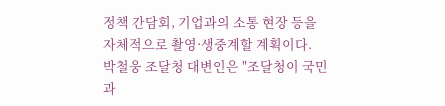정책 간담회, 기업과의 소통 현장 등을 자체적으로 촬영·생중계할 계획이다.
박철웅 조달청 대변인은 "조달청이 국민과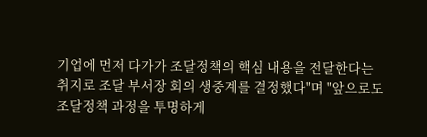기업에 먼저 다가가 조달정책의 핵심 내용을 전달한다는 취지로 조달 부서장 회의 생중계를 결정했다"며 "앞으로도 조달정책 과정을 투명하게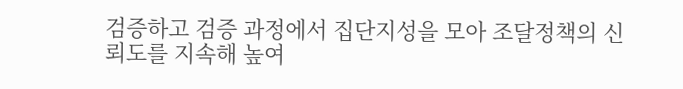검증하고 검증 과정에서 집단지성을 모아 조달정책의 신뢰도를 지속해 높여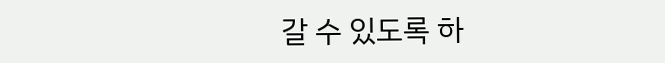갈 수 있도록 하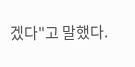겠다"고 말했다.